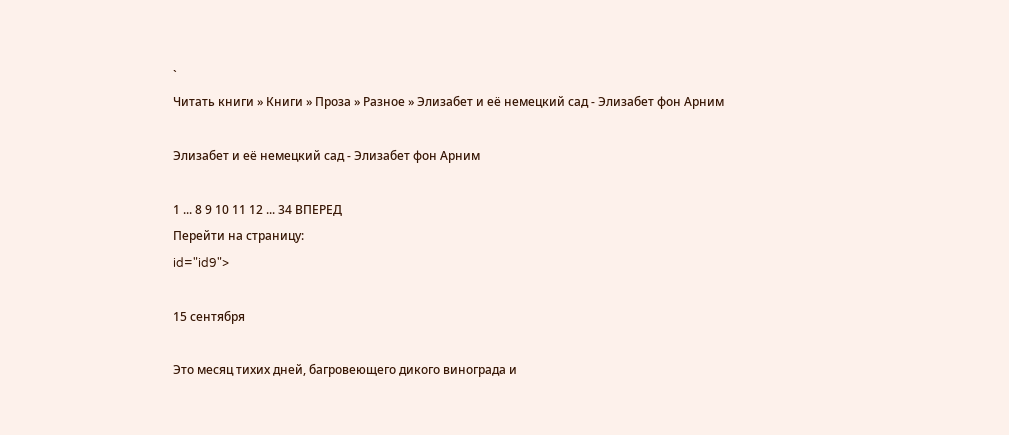`
Читать книги » Книги » Проза » Разное » Элизабет и её немецкий сад - Элизабет фон Арним

Элизабет и её немецкий сад - Элизабет фон Арним

1 ... 8 9 10 11 12 ... 34 ВПЕРЕД
Перейти на страницу:
id="id9">

15 сентября

Это месяц тихих дней, багровеющего дикого винограда и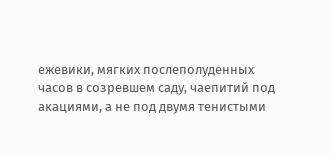ежевики, мягких послеполуденных часов в созревшем саду, чаепитий под акациями, а не под двумя тенистыми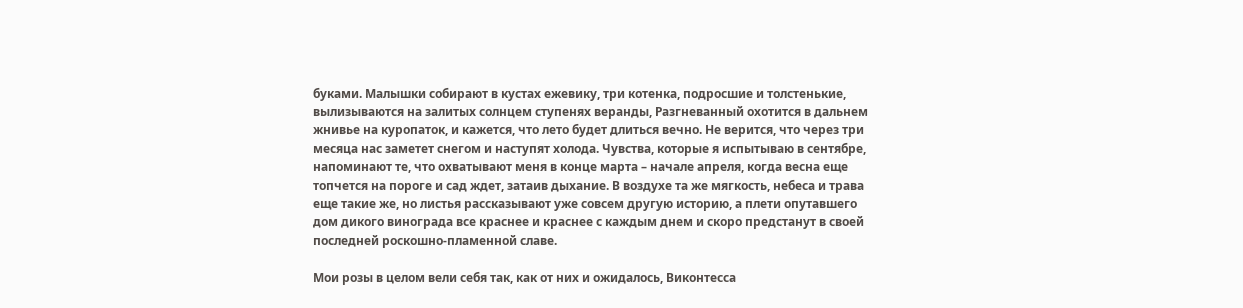буками. Малышки собирают в кустах ежевику, три котенка, подросшие и толстенькие, вылизываются на залитых солнцем ступенях веранды, Разгневанный охотится в дальнем жнивье на куропаток, и кажется, что лето будет длиться вечно. Не верится, что через три месяца нас заметет снегом и наступят холода. Чувства, которые я испытываю в сентябре, напоминают те, что охватывают меня в конце марта – начале апреля, когда весна еще топчется на пороге и сад ждет, затаив дыхание. В воздухе та же мягкость, небеса и трава еще такие же, но листья рассказывают уже совсем другую историю, а плети опутавшего дом дикого винограда все краснее и краснее с каждым днем и скоро предстанут в своей последней роскошно-пламенной славе.

Мои розы в целом вели себя так, как от них и ожидалось, Виконтесса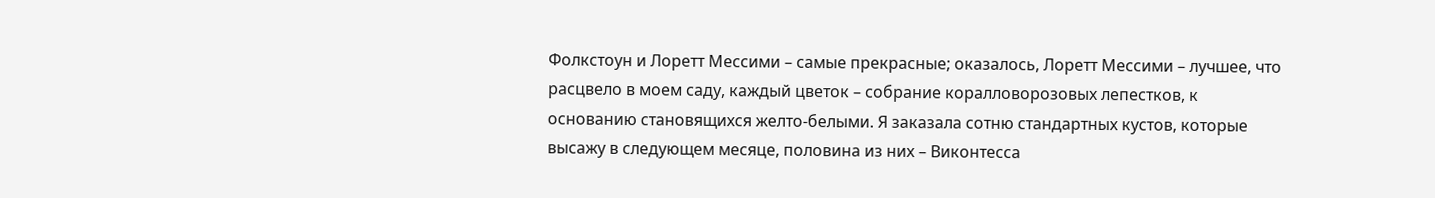Фолкстоун и Лоретт Мессими – самые прекрасные; оказалось, Лоретт Мессими – лучшее, что расцвело в моем саду, каждый цветок – собрание коралловорозовых лепестков, к основанию становящихся желто-белыми. Я заказала сотню стандартных кустов, которые высажу в следующем месяце, половина из них – Виконтесса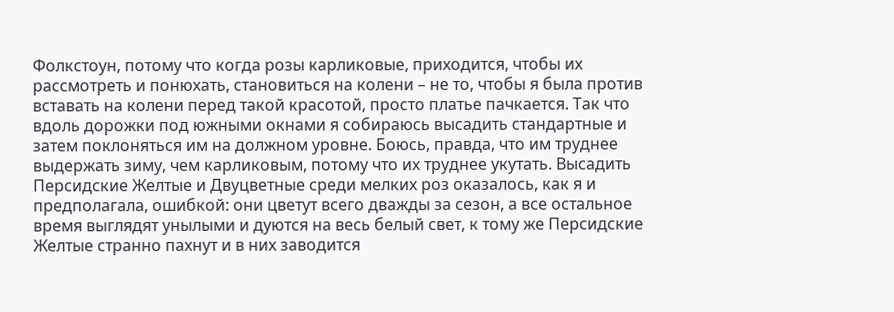Фолкстоун, потому что когда розы карликовые, приходится, чтобы их рассмотреть и понюхать, становиться на колени – не то, чтобы я была против вставать на колени перед такой красотой, просто платье пачкается. Так что вдоль дорожки под южными окнами я собираюсь высадить стандартные и затем поклоняться им на должном уровне. Боюсь, правда, что им труднее выдержать зиму, чем карликовым, потому что их труднее укутать. Высадить Персидские Желтые и Двуцветные среди мелких роз оказалось, как я и предполагала, ошибкой: они цветут всего дважды за сезон, а все остальное время выглядят унылыми и дуются на весь белый свет, к тому же Персидские Желтые странно пахнут и в них заводится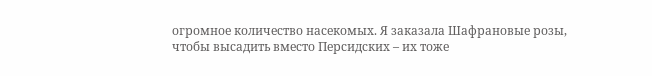огромное количество насекомых. Я заказала Шафрановые розы, чтобы высадить вместо Персидских – их тоже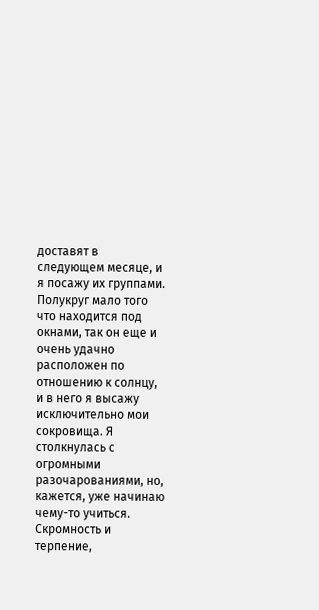доставят в следующем месяце, и я посажу их группами. Полукруг мало того что находится под окнами, так он еще и очень удачно расположен по отношению к солнцу, и в него я высажу исключительно мои сокровища. Я столкнулась с огромными разочарованиями, но, кажется, уже начинаю чему-то учиться. Скромность и терпение,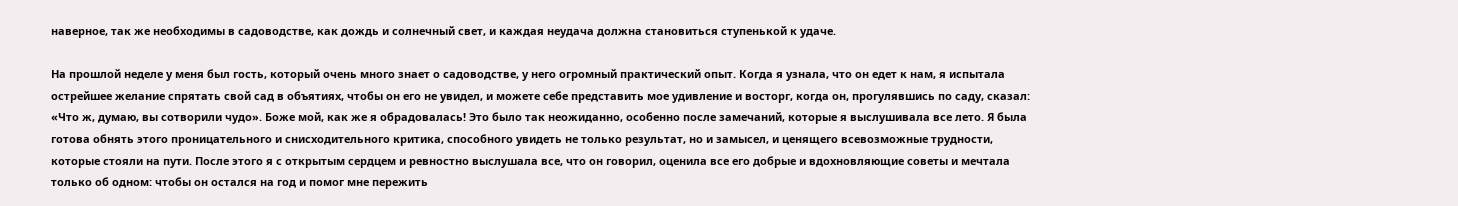наверное, так же необходимы в садоводстве, как дождь и солнечный свет, и каждая неудача должна становиться ступенькой к удаче.

На прошлой неделе у меня был гость, который очень много знает о садоводстве, у него огромный практический опыт. Когда я узнала, что он едет к нам, я испытала острейшее желание спрятать свой сад в объятиях, чтобы он его не увидел, и можете себе представить мое удивление и восторг, когда он, прогулявшись по саду, сказал: «Что ж, думаю, вы сотворили чудо». Боже мой, как же я обрадовалась! Это было так неожиданно, особенно после замечаний, которые я выслушивала все лето. Я была готова обнять этого проницательного и снисходительного критика, способного увидеть не только результат, но и замысел, и ценящего всевозможные трудности, которые стояли на пути. После этого я с открытым сердцем и ревностно выслушала все, что он говорил, оценила все его добрые и вдохновляющие советы и мечтала только об одном: чтобы он остался на год и помог мне пережить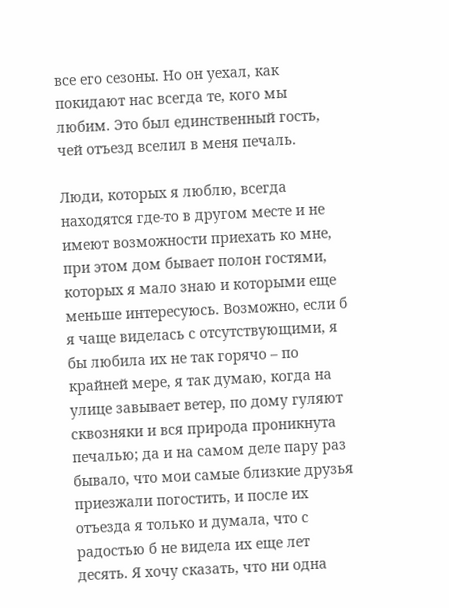все его сезоны. Но он уехал, как покидают нас всегда те, кого мы любим. Это был единственный гость, чей отъезд вселил в меня печаль.

Люди, которых я люблю, всегда находятся где-то в другом месте и не имеют возможности приехать ко мне, при этом дом бывает полон гостями, которых я мало знаю и которыми еще меньше интересуюсь. Возможно, если б я чаще виделась с отсутствующими, я бы любила их не так горячо – по крайней мере, я так думаю, когда на улице завывает ветер, по дому гуляют сквозняки и вся природа проникнута печалью; да и на самом деле пару раз бывало, что мои самые близкие друзья приезжали погостить, и после их отъезда я только и думала, что с радостью б не видела их еще лет десять. Я хочу сказать, что ни одна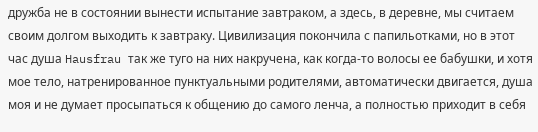дружба не в состоянии вынести испытание завтраком, а здесь, в деревне, мы считаем своим долгом выходить к завтраку. Цивилизация покончила с папильотками, но в этот час душа Hausfrau так же туго на них накручена, как когда-то волосы ее бабушки, и хотя мое тело, натренированное пунктуальными родителями, автоматически двигается, душа моя и не думает просыпаться к общению до самого ленча, а полностью приходит в себя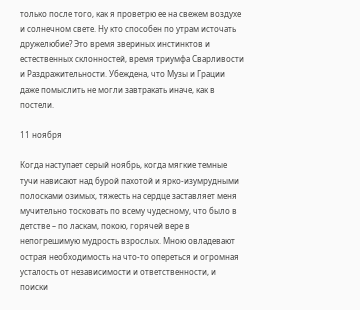только после того, как я проветрю ее на свежем воздухе и солнечном свете. Ну кто способен по утрам источать дружелюбие? Это время звериных инстинктов и естественных склонностей, время триумфа Сварливости и Раздражительности. Убеждена, что Музы и Грации даже помыслить не могли завтракать иначе, как в постели.

11 ноября

Когда наступает серый ноябрь, когда мягкие темные тучи нависают над бурой пахотой и ярко-изумрудными полосками озимых, тяжесть на сердце заставляет меня мучительно тосковать по всему чудесному, что было в детстве – по ласкам, покою, горячей вере в непогрешимую мудрость взрослых. Мною овладевают острая необходимость на что-то опереться и огромная усталость от независимости и ответственности, и поиски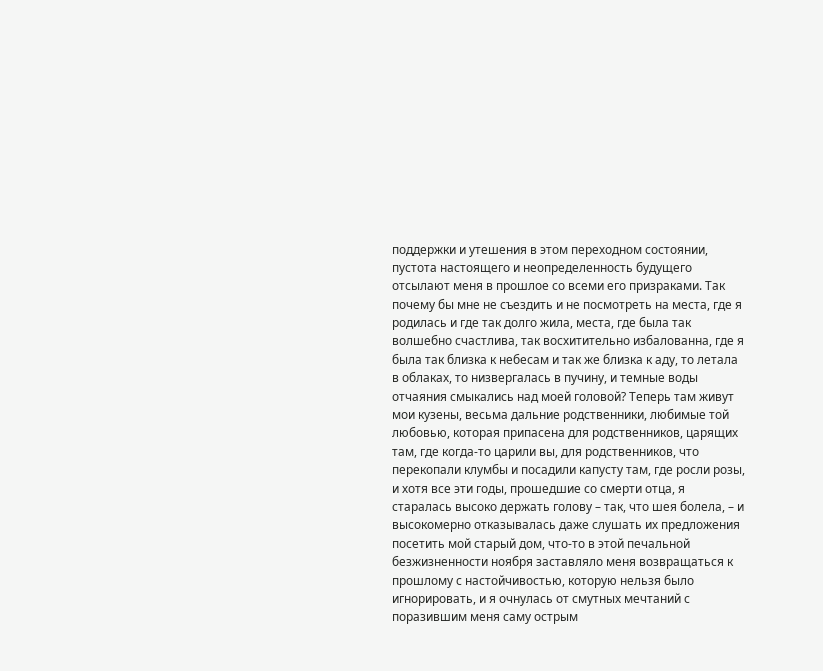поддержки и утешения в этом переходном состоянии, пустота настоящего и неопределенность будущего отсылают меня в прошлое со всеми его призраками. Так почему бы мне не съездить и не посмотреть на места, где я родилась и где так долго жила, места, где была так волшебно счастлива, так восхитительно избалованна, где я была так близка к небесам и так же близка к аду, то летала в облаках, то низвергалась в пучину, и темные воды отчаяния смыкались над моей головой? Теперь там живут мои кузены, весьма дальние родственники, любимые той любовью, которая припасена для родственников, царящих там, где когда-то царили вы, для родственников, что перекопали клумбы и посадили капусту там, где росли розы, и хотя все эти годы, прошедшие со смерти отца, я старалась высоко держать голову – так, что шея болела, – и высокомерно отказывалась даже слушать их предложения посетить мой старый дом, что-то в этой печальной безжизненности ноября заставляло меня возвращаться к прошлому с настойчивостью, которую нельзя было игнорировать, и я очнулась от смутных мечтаний с поразившим меня саму острым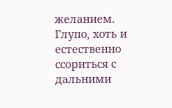желанием. Глупо, хоть и естественно ссориться с дальними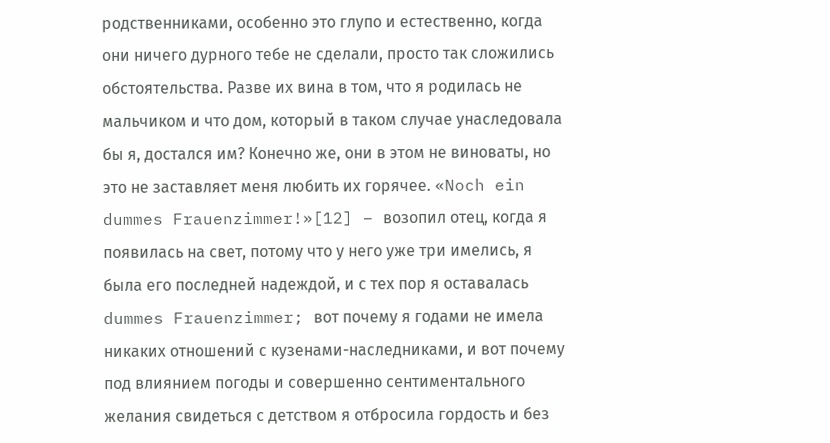родственниками, особенно это глупо и естественно, когда они ничего дурного тебе не сделали, просто так сложились обстоятельства. Разве их вина в том, что я родилась не мальчиком и что дом, который в таком случае унаследовала бы я, достался им? Конечно же, они в этом не виноваты, но это не заставляет меня любить их горячее. «Noch ein dummes Frauenzimmer!»[12] – возопил отец, когда я появилась на свет, потому что у него уже три имелись, я была его последней надеждой, и с тех пор я оставалась dummes Frauenzimmer; вот почему я годами не имела никаких отношений с кузенами-наследниками, и вот почему под влиянием погоды и совершенно сентиментального желания свидеться с детством я отбросила гордость и без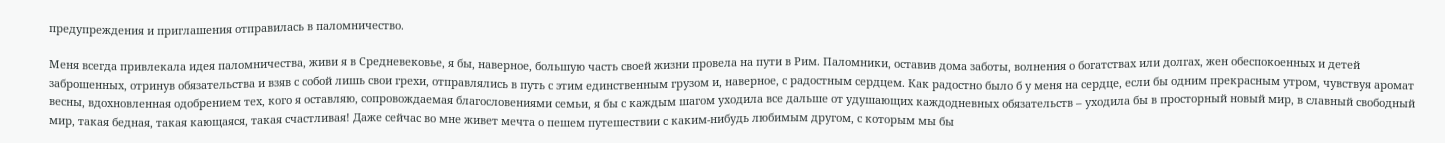предупреждения и приглашения отправилась в паломничество.

Меня всегда привлекала идея паломничества, живи я в Средневековье, я бы, наверное, большую часть своей жизни провела на пути в Рим. Паломники, оставив дома заботы, волнения о богатствах или долгах, жен обеспокоенных и детей заброшенных, отринув обязательства и взяв с собой лишь свои грехи, отправлялись в путь с этим единственным грузом и, наверное, с радостным сердцем. Как радостно было б у меня на сердце, если бы одним прекрасным утром, чувствуя аромат весны, вдохновленная одобрением тех, кого я оставляю, сопровождаемая благословениями семьи, я бы с каждым шагом уходила все дальше от удушающих каждодневных обязательств – уходила бы в просторный новый мир, в славный свободный мир, такая бедная, такая кающаяся, такая счастливая! Даже сейчас во мне живет мечта о пешем путешествии с каким-нибудь любимым другом, с которым мы бы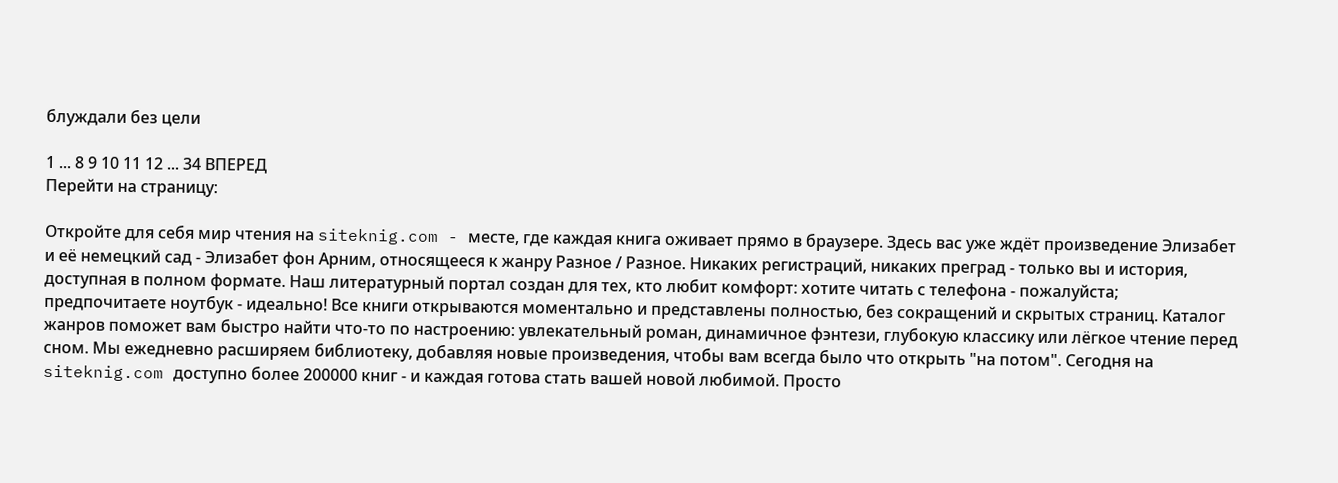блуждали без цели

1 ... 8 9 10 11 12 ... 34 ВПЕРЕД
Перейти на страницу:

Откройте для себя мир чтения на siteknig.com - месте, где каждая книга оживает прямо в браузере. Здесь вас уже ждёт произведение Элизабет и её немецкий сад - Элизабет фон Арним, относящееся к жанру Разное / Разное. Никаких регистраций, никаких преград - только вы и история, доступная в полном формате. Наш литературный портал создан для тех, кто любит комфорт: хотите читать с телефона - пожалуйста; предпочитаете ноутбук - идеально! Все книги открываются моментально и представлены полностью, без сокращений и скрытых страниц. Каталог жанров поможет вам быстро найти что-то по настроению: увлекательный роман, динамичное фэнтези, глубокую классику или лёгкое чтение перед сном. Мы ежедневно расширяем библиотеку, добавляя новые произведения, чтобы вам всегда было что открыть "на потом". Сегодня на siteknig.com доступно более 200000 книг - и каждая готова стать вашей новой любимой. Просто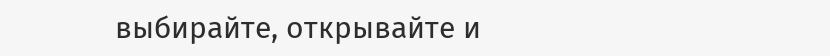выбирайте, открывайте и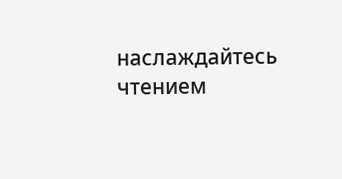наслаждайтесь чтением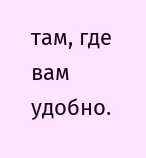там, где вам удобно.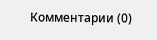Комментарии (0)